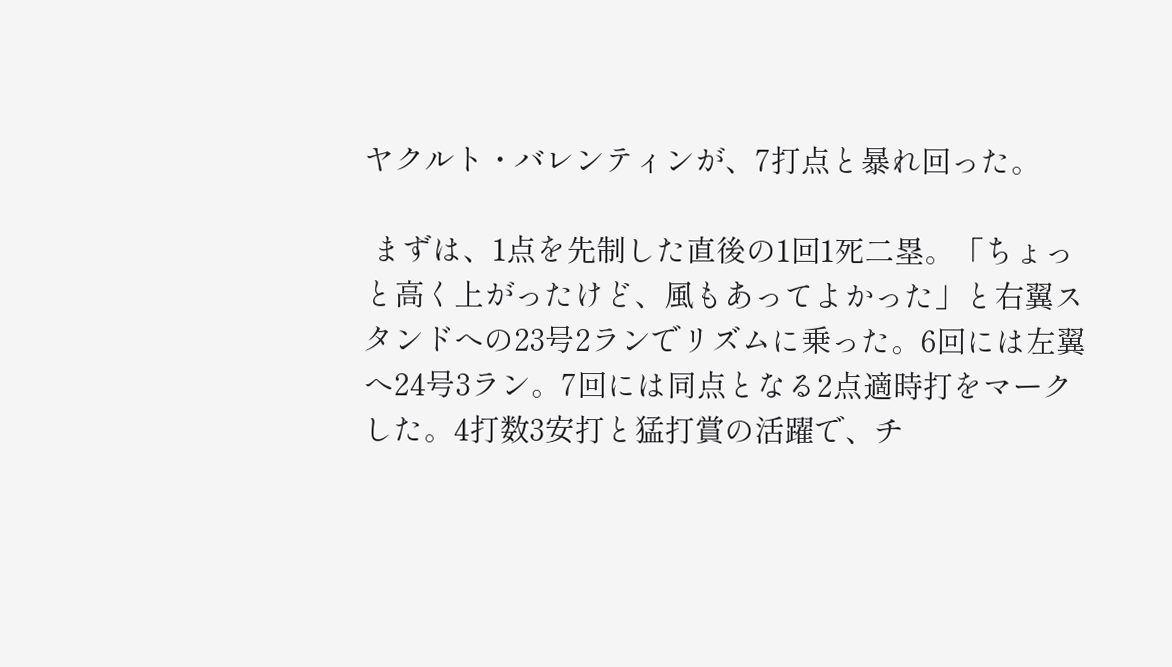ヤクルト・バレンティンが、7打点と暴れ回った。

 まずは、1点を先制した直後の1回1死二塁。「ちょっと高く上がったけど、風もあってよかった」と右翼スタンドへの23号2ランでリズムに乗った。6回には左翼へ24号3ラン。7回には同点となる2点適時打をマークした。4打数3安打と猛打賞の活躍で、チ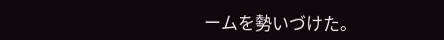ームを勢いづけた。